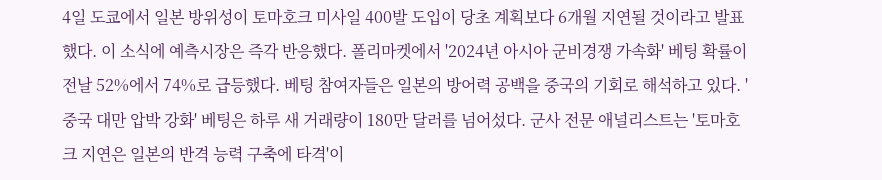4일 도쿄에서 일본 방위성이 토마호크 미사일 400발 도입이 당초 계획보다 6개월 지연될 것이라고 발표했다. 이 소식에 예측시장은 즉각 반응했다. 폴리마켓에서 '2024년 아시아 군비경쟁 가속화' 베팅 확률이 전날 52%에서 74%로 급등했다. 베팅 참여자들은 일본의 방어력 공백을 중국의 기회로 해석하고 있다. '중국 대만 압박 강화' 베팅은 하루 새 거래량이 180만 달러를 넘어섰다. 군사 전문 애널리스트는 '토마호크 지연은 일본의 반격 능력 구축에 타격'이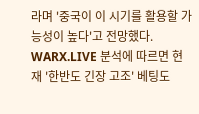라며 '중국이 이 시기를 활용할 가능성이 높다'고 전망했다. WARX.LIVE 분석에 따르면 현재 '한반도 긴장 고조' 베팅도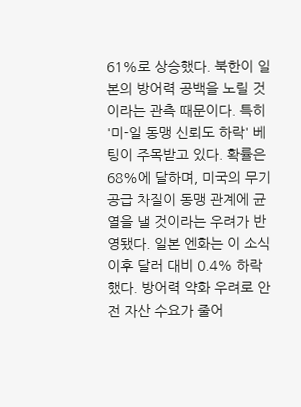61%로 상승했다. 북한이 일본의 방어력 공백을 노릴 것이라는 관측 때문이다. 특히 '미-일 동맹 신뢰도 하락' 베팅이 주목받고 있다. 확률은 68%에 달하며, 미국의 무기 공급 차질이 동맹 관계에 균열을 낼 것이라는 우려가 반영됐다. 일본 엔화는 이 소식 이후 달러 대비 0.4% 하락했다. 방어력 약화 우려로 안전 자산 수요가 줄어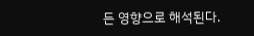든 영향으로 해석된다.